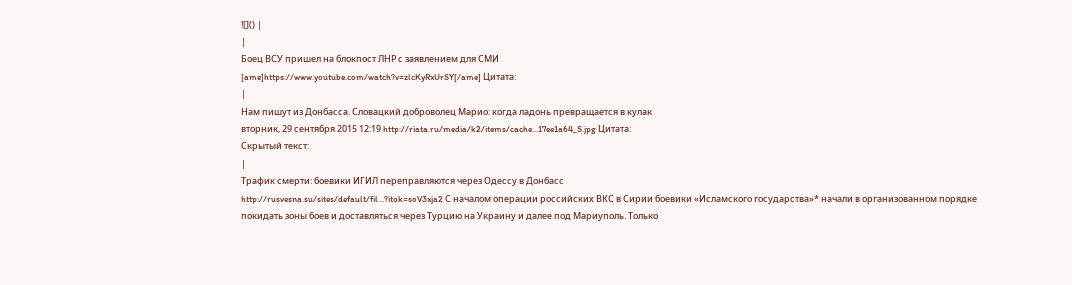![]() |
|
Боец ВСУ пришел на блокпост ЛНР с заявлением для СМИ
[ame]https://www.youtube.com/watch?v=zlcKyRxUrSY[/ame] Цитата:
|
Нам пишут из Донбасса. Словацкий доброволец Марио: когда ладонь превращается в кулак
вторник, 29 сентября 2015 12:19 http://riata.ru/media/k2/items/cache...17ee1a64_S.jpg Цитата:
Скрытый текст:
|
Трафик смерти: боевики ИГИЛ переправляются через Одессу в Донбасс
http://rusvesna.su/sites/default/fil...?itok=soV3xja2 С началом операции российских ВКС в Сирии боевики «Исламского государства»* начали в организованном порядке покидать зоны боев и доставляться через Турцию на Украину и далее под Мариуполь. Только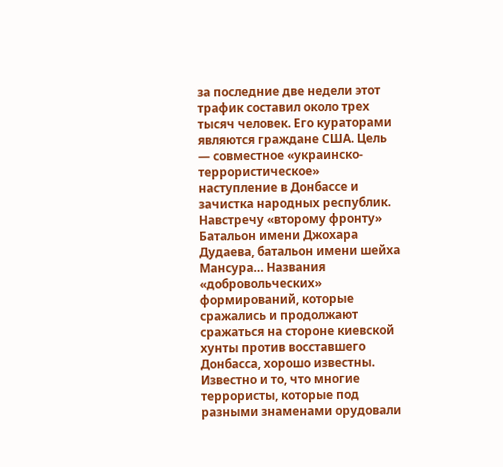за последние две недели этот трафик составил около трех тысяч человек. Его кураторами являются граждане США. Цель — совместное «украинско-террористическое» наступление в Донбассе и зачистка народных республик. Навстречу «второму фронту» Батальон имени Джохара Дудаева, батальон имени шейха Мансура… Названия «добровольческих» формирований, которые сражались и продолжают сражаться на стороне киевской хунты против восставшего Донбасса, хорошо известны. Известно и то, что многие террористы, которые под разными знаменами орудовали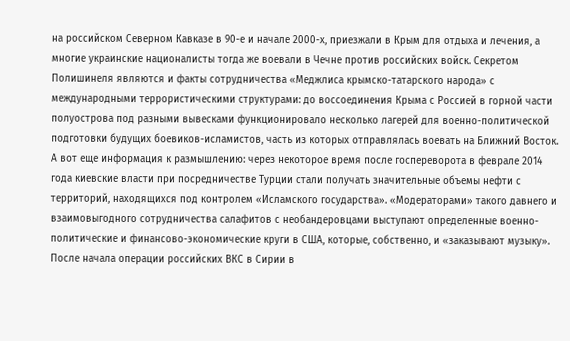на российском Северном Кавказе в 90-е и начале 2000-х, приезжали в Крым для отдыха и лечения, а многие украинские националисты тогда же воевали в Чечне против российских войск. Секретом Полишинеля являются и факты сотрудничества «Меджлиса крымско-татарского народа» с международными террористическими структурами: до воссоединения Крыма с Россией в горной части полуострова под разными вывесками функционировало несколько лагерей для военно-политической подготовки будущих боевиков-исламистов, часть из которых отправлялась воевать на Ближний Восток. А вот еще информация к размышлению: через некоторое время после госпереворота в феврале 2014 года киевские власти при посредничестве Турции стали получать значительные объемы нефти с территорий, находящихся под контролем «Исламского государства». «Модераторами» такого давнего и взаимовыгодного сотрудничества салафитов с необандеровцами выступают определенные военно-политические и финансово-экономические круги в США, которые, собственно, и «заказывают музыку». После начала операции российских ВКС в Сирии в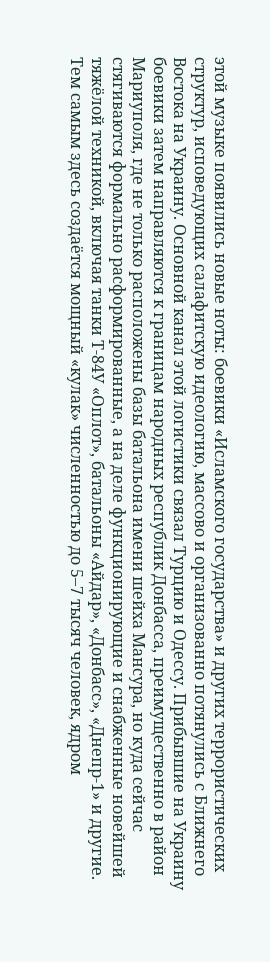этой музыке появились новые ноты: боевики «Исламского государства» и других террористических структур, исповедующих салафитскую идеологию, массово и организованно потянулись с Ближнего Востока на Украину. Основной канал этой логистики связал Турцию и Одессу. Прибывшие на Украину боевики затем направляются к границам народных республик Донбасса, преимущественно в район Мариуполя, где не только расположены базы батальона имени шейха Мансура, но куда сейчас стягиваются формально расформированные, а на деле функционирующие и снабженные новейшей тяжёлой техникой, включая танки Т-84У «Оплот», батальоны «Айдар», «Донбасс», «Днепр-1» и другие. Тем самым здесь создаётся мощный «кулак» численностью до 5–7 тысяч человек, ядром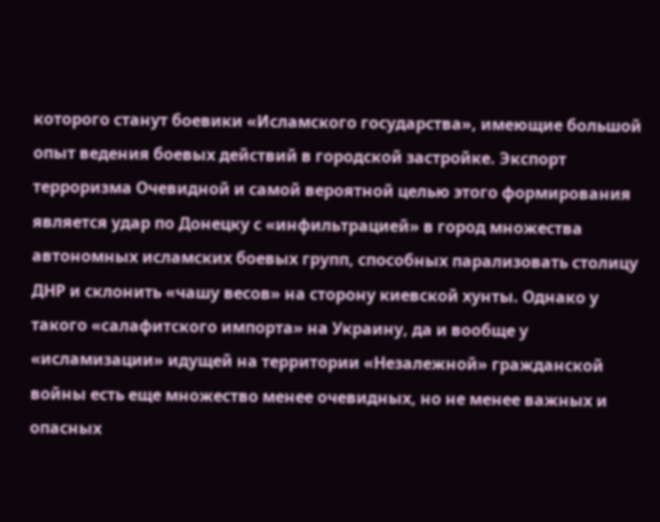которого станут боевики «Исламского государства», имеющие большой опыт ведения боевых действий в городской застройке. Экспорт терроризма Очевидной и самой вероятной целью этого формирования является удар по Донецку с «инфильтрацией» в город множества автономных исламских боевых групп, способных парализовать столицу ДНР и склонить «чашу весов» на сторону киевской хунты. Однако у такого «салафитского импорта» на Украину, да и вообще у «исламизации» идущей на территории «Незалежной» гражданской войны есть еще множество менее очевидных, но не менее важных и опасных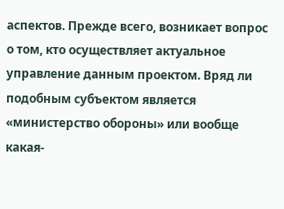аспектов. Прежде всего, возникает вопрос о том, кто осуществляет актуальное управление данным проектом. Вряд ли подобным субъектом является «министерство обороны» или вообще какая-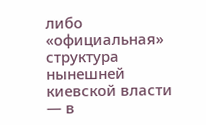либо «официальная» структура нынешней киевской власти — в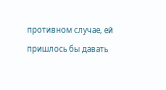противном случае, ей пришлось бы давать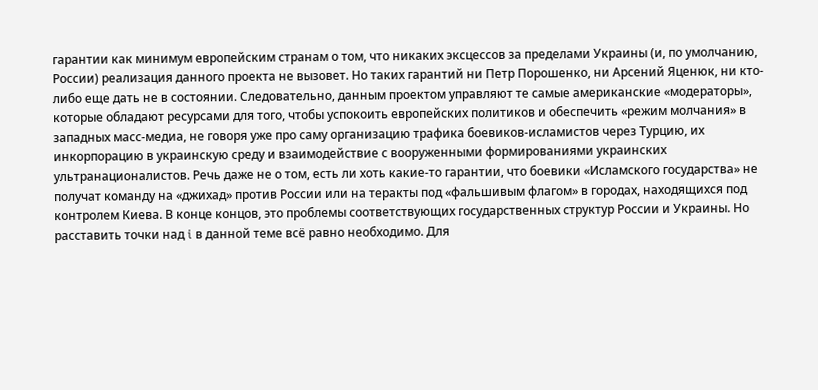гарантии как минимум европейским странам о том, что никаких эксцессов за пределами Украины (и, по умолчанию, России) реализация данного проекта не вызовет. Но таких гарантий ни Петр Порошенко, ни Арсений Яценюк, ни кто-либо еще дать не в состоянии. Следовательно, данным проектом управляют те самые американские «модераторы», которые обладают ресурсами для того, чтобы успокоить европейских политиков и обеспечить «режим молчания» в западных масс-медиа, не говоря уже про саму организацию трафика боевиков-исламистов через Турцию, их инкорпорацию в украинскую среду и взаимодействие с вооруженными формированиями украинских ультранационалистов. Речь даже не о том, есть ли хоть какие-то гарантии, что боевики «Исламского государства» не получат команду на «джихад» против России или на теракты под «фальшивым флагом» в городах, находящихся под контролем Киева. В конце концов, это проблемы соответствующих государственных структур России и Украины. Но расставить точки над i в данной теме всё равно необходимо. Для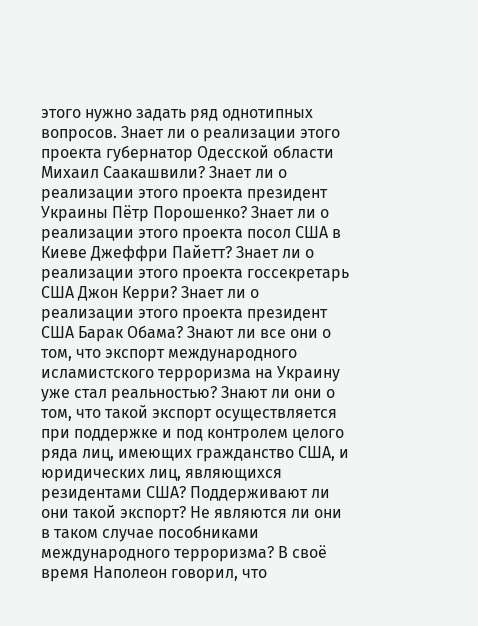этого нужно задать ряд однотипных вопросов. Знает ли о реализации этого проекта губернатор Одесской области Михаил Саакашвили? Знает ли о реализации этого проекта президент Украины Пётр Порошенко? Знает ли о реализации этого проекта посол США в Киеве Джеффри Пайетт? Знает ли о реализации этого проекта госсекретарь США Джон Керри? Знает ли о реализации этого проекта президент США Барак Обама? Знают ли все они о том, что экспорт международного исламистского терроризма на Украину уже стал реальностью? Знают ли они о том, что такой экспорт осуществляется при поддержке и под контролем целого ряда лиц, имеющих гражданство США, и юридических лиц, являющихся резидентами США? Поддерживают ли они такой экспорт? Не являются ли они в таком случае пособниками международного терроризма? В своё время Наполеон говорил, что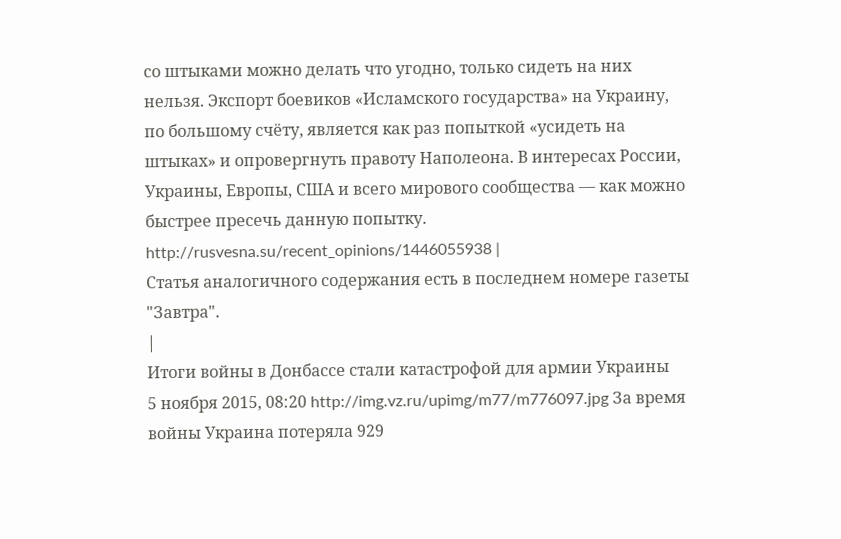со штыками можно делать что угодно, только сидеть на них нельзя. Экспорт боевиков «Исламского государства» на Украину, по большому счёту, является как раз попыткой «усидеть на штыках» и опровергнуть правоту Наполеона. В интересах России, Украины, Европы, США и всего мирового сообщества — как можно быстрее пресечь данную попытку. http://rusvesna.su/recent_opinions/1446055938 |
Статья аналогичного содержания есть в последнем номере газеты "Завтра".
|
Итоги войны в Донбассе стали катастрофой для армии Украины
5 ноября 2015, 08:20 http://img.vz.ru/upimg/m77/m776097.jpg За время войны Украина потеряла 929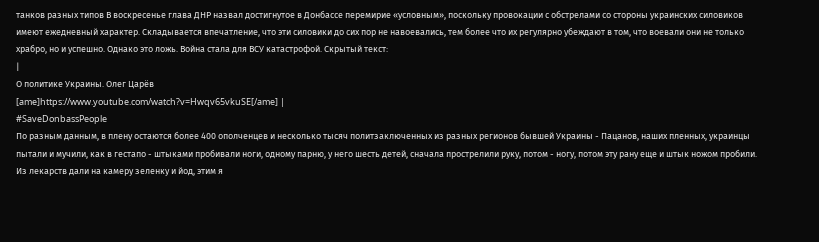танков разных типов В воскресенье глава ДНР назвал достигнутое в Донбассе перемирие «условным», поскольку провокации с обстрелами со стороны украинских силовиков имеют ежедневный характер. Складывается впечатление, что эти силовики до сих пор не навоевались, тем более что их регулярно убеждают в том, что воевали они не только храбро, но и успешно. Однако это ложь. Война стала для ВСУ катастрофой. Скрытый текст:
|
О политике Украины. Олег Царёв
[ame]https://www.youtube.com/watch?v=Hwqv65vkuSE[/ame] |
#SaveDonbassPeople
По разным данным, в плену остаются более 400 ополченцев и несколько тысяч политзаключенных из разных регионов бывшей Украины - Пацанов, наших пленных, украинцы пытали и мучили, как в гестапо - штыками пробивали ноги, одному парню, у него шесть детей, сначала прострелили руку, потом - ногу, потом эту рану еще и штык ножом пробили. Из лекарств дали на камеру зеленку и йод, этим я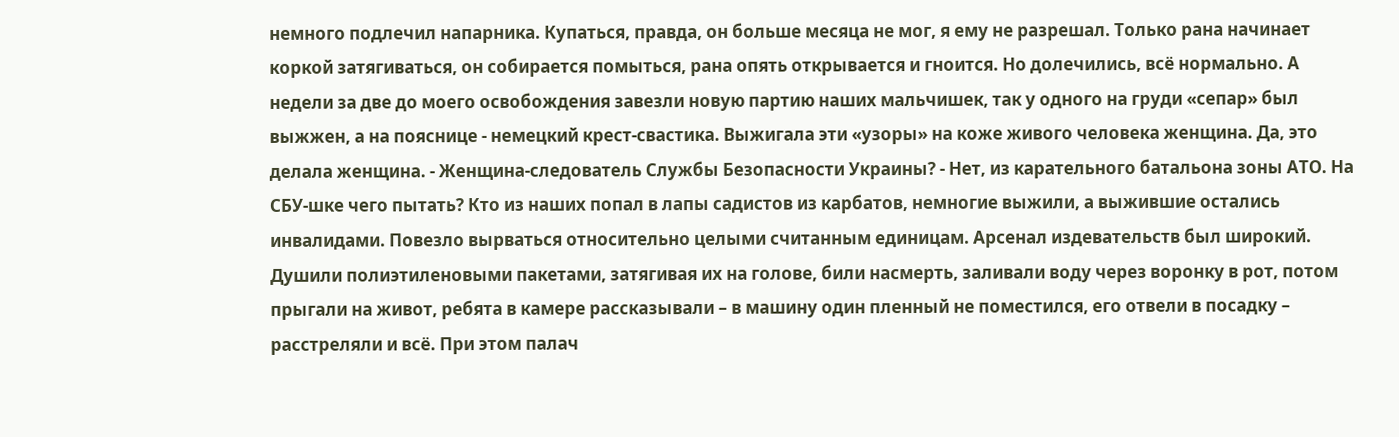немного подлечил напарника. Купаться, правда, он больше месяца не мог, я ему не разрешал. Только рана начинает коркой затягиваться, он собирается помыться, рана опять открывается и гноится. Но долечились, всё нормально. А недели за две до моего освобождения завезли новую партию наших мальчишек, так у одного на груди «сепар» был выжжен, а на пояснице - немецкий крест-свастика. Выжигала эти «узоры» на коже живого человека женщина. Да, это делала женщина. - Женщина-следователь Службы Безопасности Украины? - Нет, из карательного батальона зоны АТО. На СБУ-шке чего пытать? Кто из наших попал в лапы садистов из карбатов, немногие выжили, а выжившие остались инвалидами. Повезло вырваться относительно целыми считанным единицам. Арсенал издевательств был широкий. Душили полиэтиленовыми пакетами, затягивая их на голове, били насмерть, заливали воду через воронку в рот, потом прыгали на живот, ребята в камере рассказывали – в машину один пленный не поместился, его отвели в посадку – расстреляли и всё. При этом палач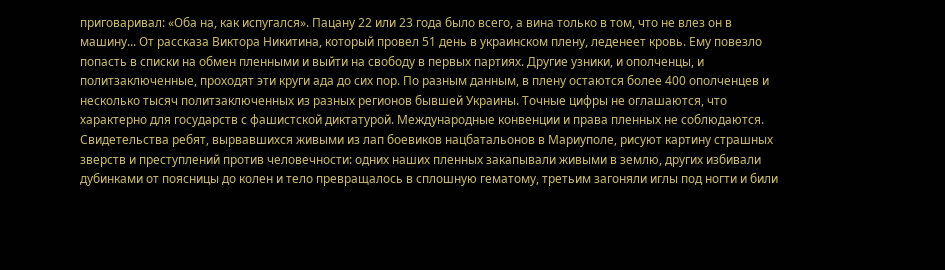приговаривал: «Оба на, как испугался». Пацану 22 или 23 года было всего, а вина только в том, что не влез он в машину... От рассказа Виктора Никитина, который провел 51 день в украинском плену, леденеет кровь. Ему повезло попасть в списки на обмен пленными и выйти на свободу в первых партиях. Другие узники, и ополченцы, и политзаключенные, проходят эти круги ада до сих пор. По разным данным, в плену остаются более 400 ополченцев и несколько тысяч политзаключенных из разных регионов бывшей Украины. Точные цифры не оглашаются, что характерно для государств с фашистской диктатурой. Международные конвенции и права пленных не соблюдаются. Свидетельства ребят, вырвавшихся живыми из лап боевиков нацбатальонов в Мариуполе, рисуют картину страшных зверств и преступлений против человечности: одних наших пленных закапывали живыми в землю, других избивали дубинками от поясницы до колен и тело превращалось в сплошную гематому, третьим загоняли иглы под ногти и били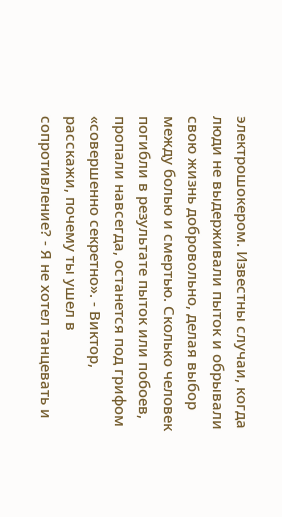электрошокером. Известны случаи, когда люди не выдерживали пыток и обрывали свою жизнь добровольно, делая выбор между болью и смертью. Сколько человек погибли в результате пыток или побоев, пропали навсегда, останется под грифом «совершенно секретно». - Виктор, расскажи, почему ты ушел в сопротивление? - Я не хотел танцевать и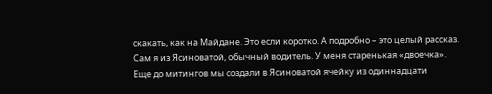скакать, как на Майдане. Это если коротко. А подробно – это целый рассказ. Сам я из Ясиноватой, обычный водитель. У меня старенькая «двоечка». Еще до митингов мы создали в Ясиноватой ячейку из одиннадцати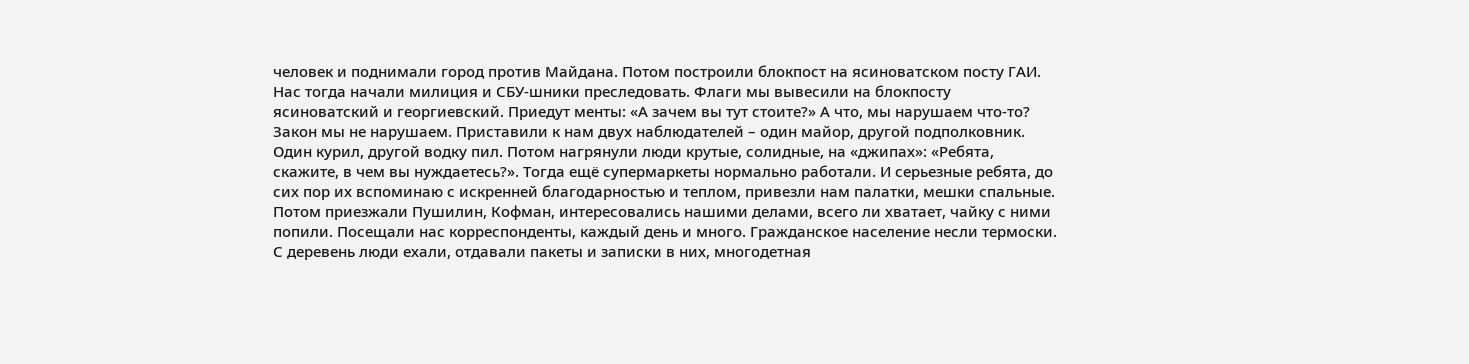человек и поднимали город против Майдана. Потом построили блокпост на ясиноватском посту ГАИ. Нас тогда начали милиция и СБУ-шники преследовать. Флаги мы вывесили на блокпосту ясиноватский и георгиевский. Приедут менты: «А зачем вы тут стоите?» А что, мы нарушаем что-то? Закон мы не нарушаем. Приставили к нам двух наблюдателей – один майор, другой подполковник. Один курил, другой водку пил. Потом нагрянули люди крутые, солидные, на «джипах»: «Ребята, скажите, в чем вы нуждаетесь?». Тогда ещё супермаркеты нормально работали. И серьезные ребята, до сих пор их вспоминаю с искренней благодарностью и теплом, привезли нам палатки, мешки спальные. Потом приезжали Пушилин, Кофман, интересовались нашими делами, всего ли хватает, чайку с ними попили. Посещали нас корреспонденты, каждый день и много. Гражданское население несли термоски. С деревень люди ехали, отдавали пакеты и записки в них, многодетная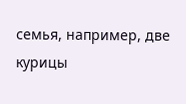семья, например, две курицы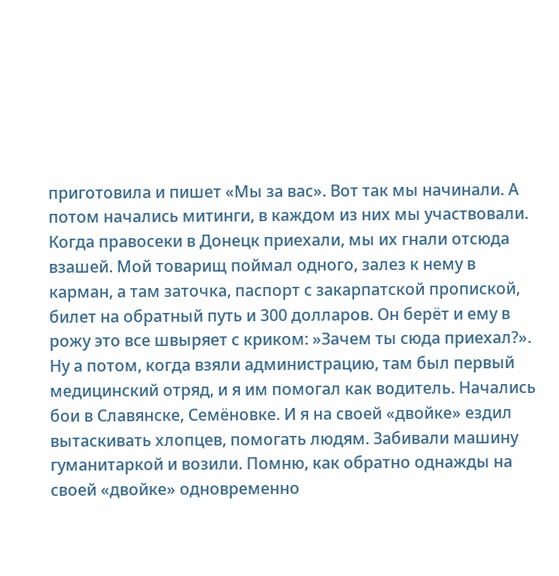приготовила и пишет «Мы за вас». Вот так мы начинали. А потом начались митинги, в каждом из них мы участвовали. Когда правосеки в Донецк приехали, мы их гнали отсюда взашей. Мой товарищ поймал одного, залез к нему в карман, а там заточка, паспорт с закарпатской пропиской, билет на обратный путь и 300 долларов. Он берёт и ему в рожу это все швыряет с криком: »Зачем ты сюда приехал?». Ну а потом, когда взяли администрацию, там был первый медицинский отряд, и я им помогал как водитель. Начались бои в Славянске, Семёновке. И я на своей «двойке» ездил вытаскивать хлопцев, помогать людям. Забивали машину гуманитаркой и возили. Помню, как обратно однажды на своей «двойке» одновременно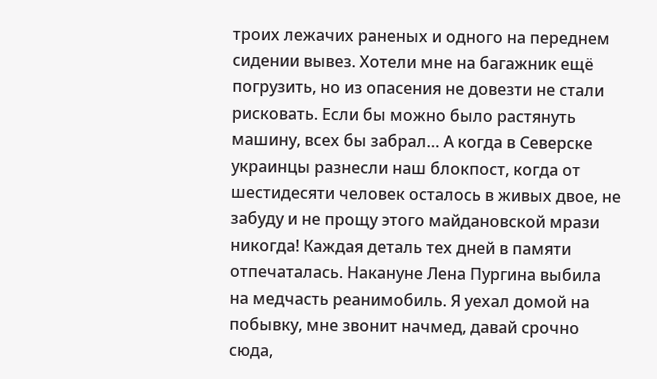троих лежачих раненых и одного на переднем сидении вывез. Хотели мне на багажник ещё погрузить, но из опасения не довезти не стали рисковать. Если бы можно было растянуть машину, всех бы забрал… А когда в Северске украинцы разнесли наш блокпост, когда от шестидесяти человек осталось в живых двое, не забуду и не прощу этого майдановской мрази никогда! Каждая деталь тех дней в памяти отпечаталась. Накануне Лена Пургина выбила на медчасть реанимобиль. Я уехал домой на побывку, мне звонит начмед, давай срочно сюда,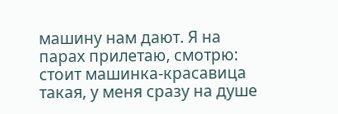машину нам дают. Я на парах прилетаю, смотрю: стоит машинка-красавица такая, у меня сразу на душе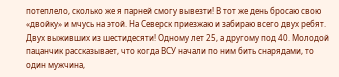потеплело, сколько же я парней смогу вывезти! В тот же день бросаю свою «двойку» и мчусь на этой. На Северск приезжаю и забираю всего двух ребят. Двух выживших из шестидесяти! Одному лет 25, а другому под 40. Молодой пацанчик рассказывает, что когда ВСУ начали по ним бить снарядами, то один мужчина,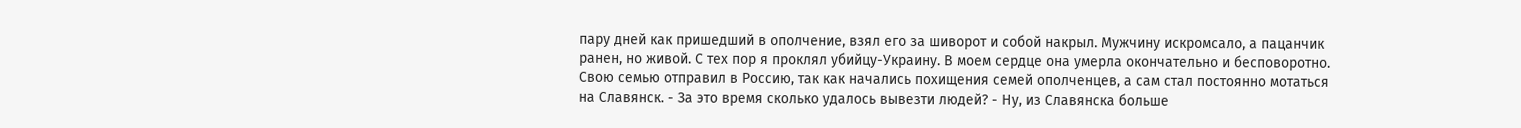пару дней как пришедший в ополчение, взял его за шиворот и собой накрыл. Мужчину искромсало, а пацанчик ранен, но живой. С тех пор я проклял убийцу-Украину. В моем сердце она умерла окончательно и бесповоротно. Свою семью отправил в Россию, так как начались похищения семей ополченцев, а сам стал постоянно мотаться на Славянск. - За это время сколько удалось вывезти людей? - Ну, из Славянска больше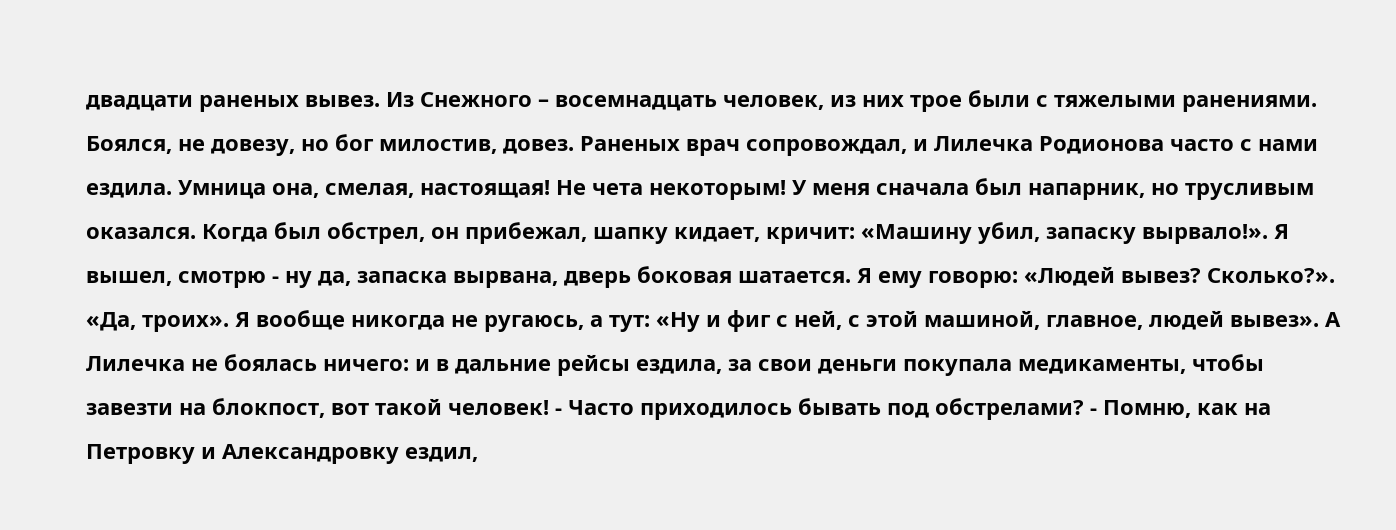двадцати раненых вывез. Из Снежного – восемнадцать человек, из них трое были с тяжелыми ранениями. Боялся, не довезу, но бог милостив, довез. Раненых врач сопровождал, и Лилечка Родионова часто с нами ездила. Умница она, смелая, настоящая! Не чета некоторым! У меня сначала был напарник, но трусливым оказался. Когда был обстрел, он прибежал, шапку кидает, кричит: «Машину убил, запаску вырвало!». Я вышел, смотрю - ну да, запаска вырвана, дверь боковая шатается. Я ему говорю: «Людей вывез? Сколько?». «Да, троих». Я вообще никогда не ругаюсь, а тут: «Ну и фиг с ней, с этой машиной, главное, людей вывез». А Лилечка не боялась ничего: и в дальние рейсы ездила, за свои деньги покупала медикаменты, чтобы завезти на блокпост, вот такой человек! - Часто приходилось бывать под обстрелами? - Помню, как на Петровку и Александровку ездил,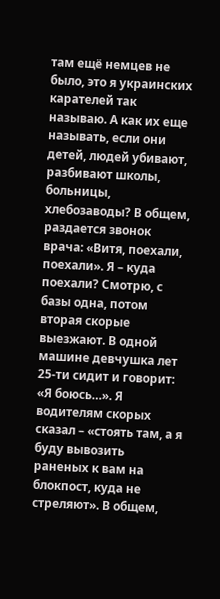там ещё немцев не было, это я украинских карателей так называю. А как их еще называть, если они детей, людей убивают, разбивают школы, больницы, хлебозаводы? В общем, раздается звонок врача: «Витя, поехали, поехали». Я – куда поехали? Смотрю, с базы одна, потом вторая скорые выезжают. В одной машине девчушка лет 25-ти сидит и говорит: «Я боюсь…». Я водителям скорых сказал – «стоять там, а я буду вывозить раненых к вам на блокпост, куда не стреляют». В общем,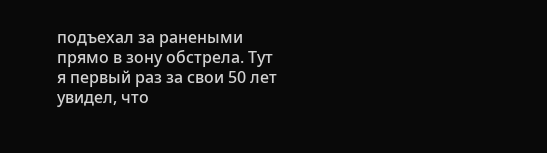подъехал за ранеными прямо в зону обстрела. Тут я первый раз за свои 50 лет увидел, что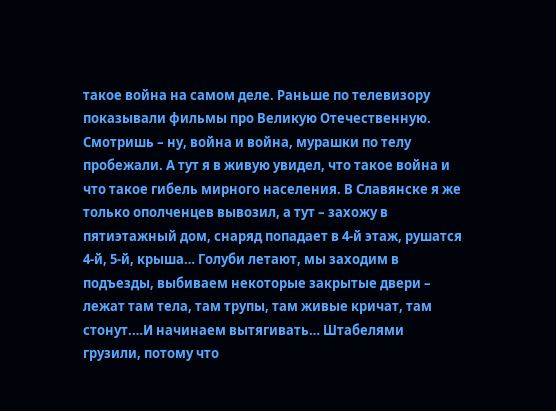такое война на самом деле. Раньше по телевизору показывали фильмы про Великую Отечественную. Смотришь – ну, война и война, мурашки по телу пробежали. А тут я в живую увидел, что такое война и что такое гибель мирного населения. В Славянске я же только ополченцев вывозил, а тут – захожу в пятиэтажный дом, снаряд попадает в 4-й этаж, рушатся 4-й, 5-й, крыша… Голуби летают, мы заходим в подъезды, выбиваем некоторые закрытые двери – лежат там тела, там трупы, там живые кричат, там стонут.…И начинаем вытягивать… Штабелями грузили, потому что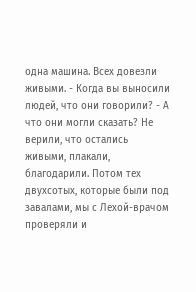одна машина. Всех довезли живыми. - Когда вы выносили людей, что они говорили? - А что они могли сказать? Не верили, что остались живыми, плакали, благодарили. Потом тех двухсотых, которые были под завалами, мы с Лехой-врачом проверяли и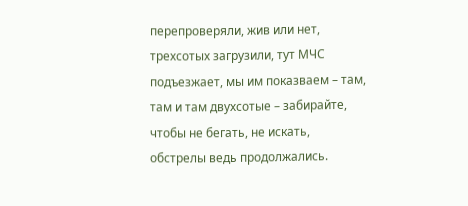перепроверяли, жив или нет, трехсотых загрузили, тут МЧС подъезжает, мы им показваем – там, там и там двухсотые – забирайте, чтобы не бегать, не искать, обстрелы ведь продолжались.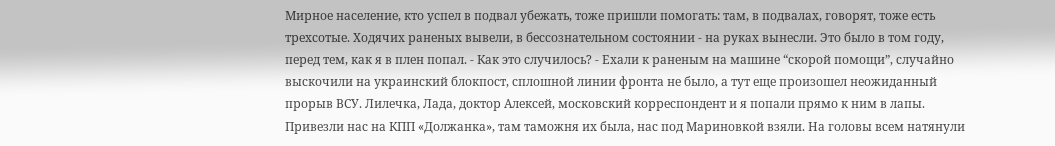Мирное население, кто успел в подвал убежать, тоже пришли помогать: там, в подвалах, говорят, тоже есть трехсотые. Ходячих раненых вывели, в бессознательном состоянии - на руках вынесли. Это было в том году, перед тем, как я в плен попал. - Как это случилось? - Ехали к раненым на машине “скорой помощи”, случайно выскочили на украинский блокпост, сплошной линии фронта не было, а тут еще произошел неожиданный прорыв ВСУ. Лилечка, Лада, доктор Алексей, московский корреспондент и я попали прямо к ним в лапы. Привезли нас на КПП «Должанка», там таможня их была, нас под Мариновкой взяли. На головы всем натянули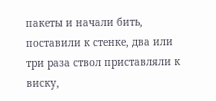пакеты и начали бить, поставили к стенке, два или три раза ствол приставляли к виску,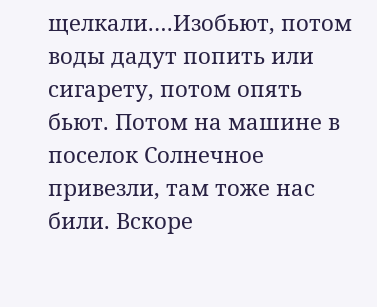щелкали.…Изобьют, потом воды дадут попить или сигарету, потом опять бьют. Потом на машине в поселок Солнечное привезли, там тоже нас били. Вскоре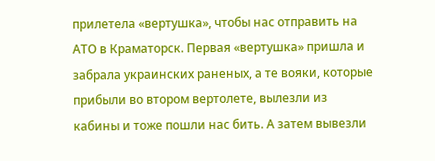прилетела «вертушка», чтобы нас отправить на АТО в Краматорск. Первая «вертушка» пришла и забрала украинских раненых, а те вояки, которые прибыли во втором вертолете, вылезли из кабины и тоже пошли нас бить. А затем вывезли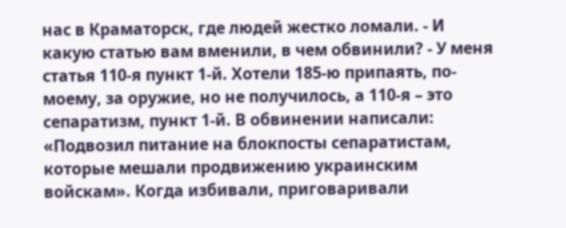нас в Краматорск, где людей жестко ломали. - И какую статью вам вменили, в чем обвинили? - У меня статья 110-я пункт 1-й. Хотели 185-ю припаять, по-моему, за оружие, но не получилось, а 110-я – это сепаратизм, пункт 1-й. В обвинении написали: «Подвозил питание на блокпосты сепаратистам, которые мешали продвижению украинским войскам». Когда избивали, приговаривали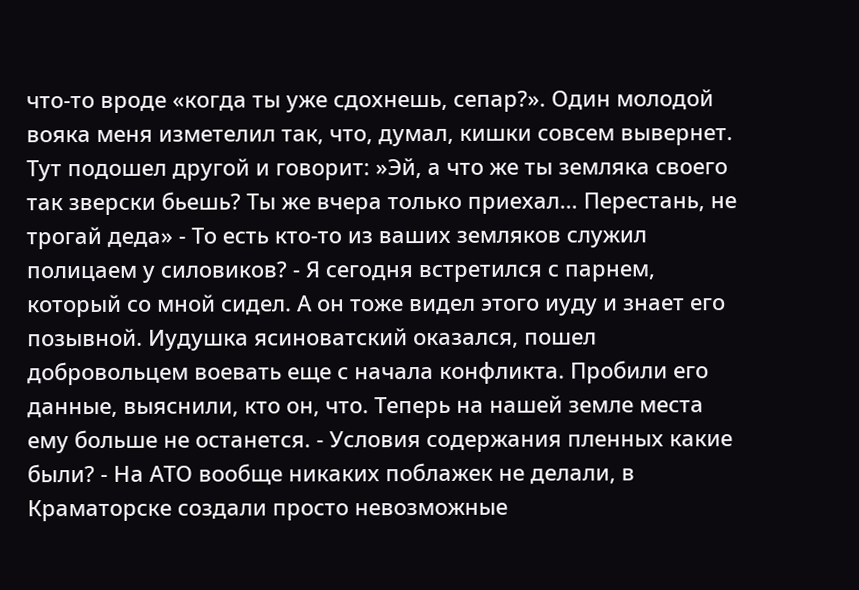что-то вроде «когда ты уже сдохнешь, сепар?». Один молодой вояка меня изметелил так, что, думал, кишки совсем вывернет. Тут подошел другой и говорит: »Эй, а что же ты земляка своего так зверски бьешь? Ты же вчера только приехал… Перестань, не трогай деда» - То есть кто-то из ваших земляков служил полицаем у силовиков? - Я сегодня встретился с парнем, который со мной сидел. А он тоже видел этого иуду и знает его позывной. Иудушка ясиноватский оказался, пошел добровольцем воевать еще с начала конфликта. Пробили его данные, выяснили, кто он, что. Теперь на нашей земле места ему больше не останется. - Условия содержания пленных какие были? - На АТО вообще никаких поблажек не делали, в Краматорске создали просто невозможные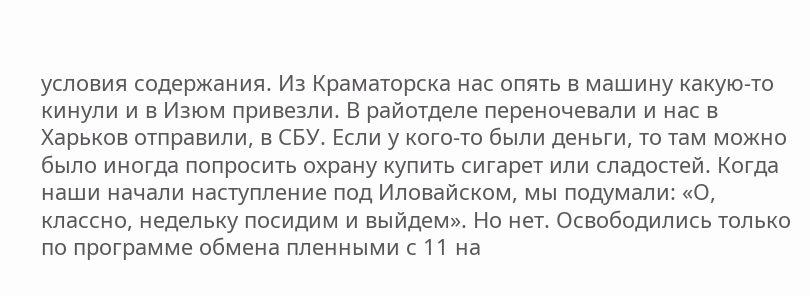условия содержания. Из Краматорска нас опять в машину какую-то кинули и в Изюм привезли. В райотделе переночевали и нас в Харьков отправили, в СБУ. Если у кого-то были деньги, то там можно было иногда попросить охрану купить сигарет или сладостей. Когда наши начали наступление под Иловайском, мы подумали: «О, классно, недельку посидим и выйдем». Но нет. Освободились только по программе обмена пленными с 11 на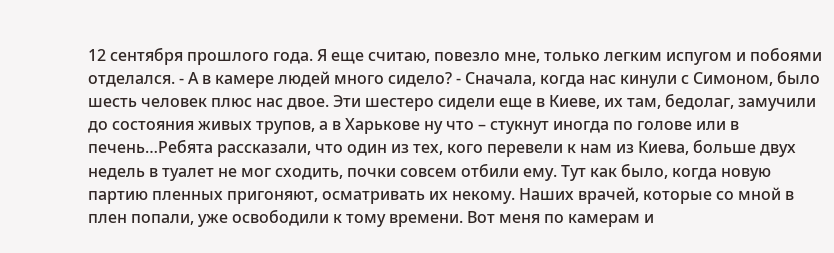12 сентября прошлого года. Я еще считаю, повезло мне, только легким испугом и побоями отделался. - А в камере людей много сидело? - Сначала, когда нас кинули с Симоном, было шесть человек плюс нас двое. Эти шестеро сидели еще в Киеве, их там, бедолаг, замучили до состояния живых трупов, а в Харькове ну что – стукнут иногда по голове или в печень…Ребята рассказали, что один из тех, кого перевели к нам из Киева, больше двух недель в туалет не мог сходить, почки совсем отбили ему. Тут как было, когда новую партию пленных пригоняют, осматривать их некому. Наших врачей, которые со мной в плен попали, уже освободили к тому времени. Вот меня по камерам и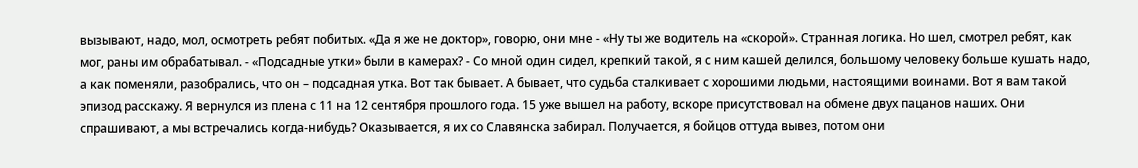вызывают, надо, мол, осмотреть ребят побитых. «Да я же не доктор», говорю, они мне - «Ну ты же водитель на «скорой». Странная логика. Но шел, смотрел ребят, как мог, раны им обрабатывал. - «Подсадные утки» были в камерах? - Со мной один сидел, крепкий такой, я с ним кашей делился, большому человеку больше кушать надо, а как поменяли, разобрались, что он – подсадная утка. Вот так бывает. А бывает, что судьба сталкивает с хорошими людьми, настоящими воинами. Вот я вам такой эпизод расскажу. Я вернулся из плена с 11 на 12 сентября прошлого года. 15 уже вышел на работу, вскоре присутствовал на обмене двух пацанов наших. Они спрашивают, а мы встречались когда-нибудь? Оказывается, я их со Славянска забирал. Получается, я бойцов оттуда вывез, потом они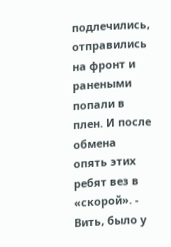подлечились, отправились на фронт и ранеными попали в плен. И после обмена опять этих ребят вез в «скорой». - Вить, было у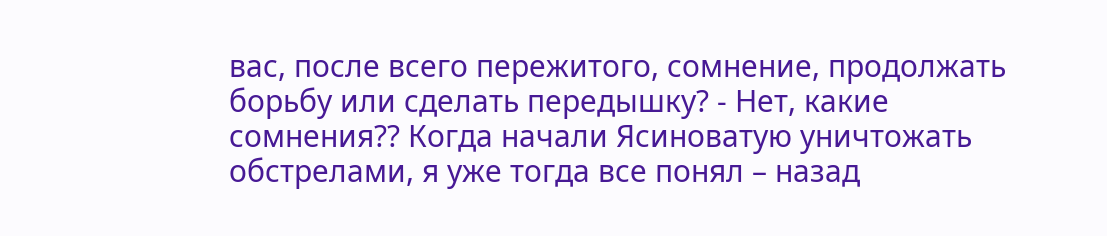вас, после всего пережитого, сомнение, продолжать борьбу или сделать передышку? - Нет, какие сомнения?? Когда начали Ясиноватую уничтожать обстрелами, я уже тогда все понял – назад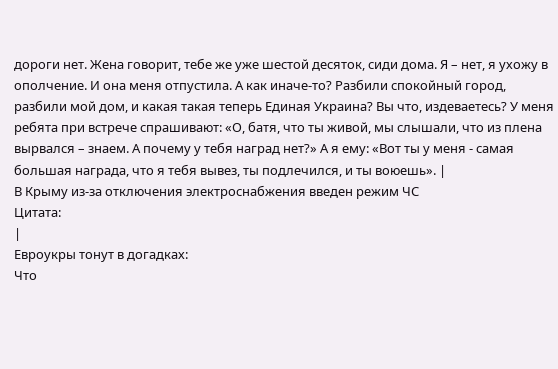дороги нет. Жена говорит, тебе же уже шестой десяток, сиди дома. Я – нет, я ухожу в ополчение. И она меня отпустила. А как иначе-то? Разбили спокойный город, разбили мой дом, и какая такая теперь Единая Украина? Вы что, издеваетесь? У меня ребята при встрече спрашивают: «О, батя, что ты живой, мы слышали, что из плена вырвался – знаем. А почему у тебя наград нет?» А я ему: «Вот ты у меня - самая большая награда, что я тебя вывез, ты подлечился, и ты воюешь». |
В Крыму из-за отключения электроснабжения введен режим ЧС
Цитата:
|
Евроукры тонут в догадках:
Что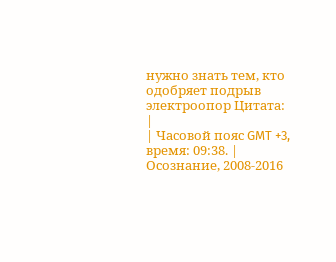нужно знать тем, кто одобряет подрыв электроопор Цитата:
|
| Часовой пояс GMT +3, время: 09:38. |
Осознание, 2008-2016